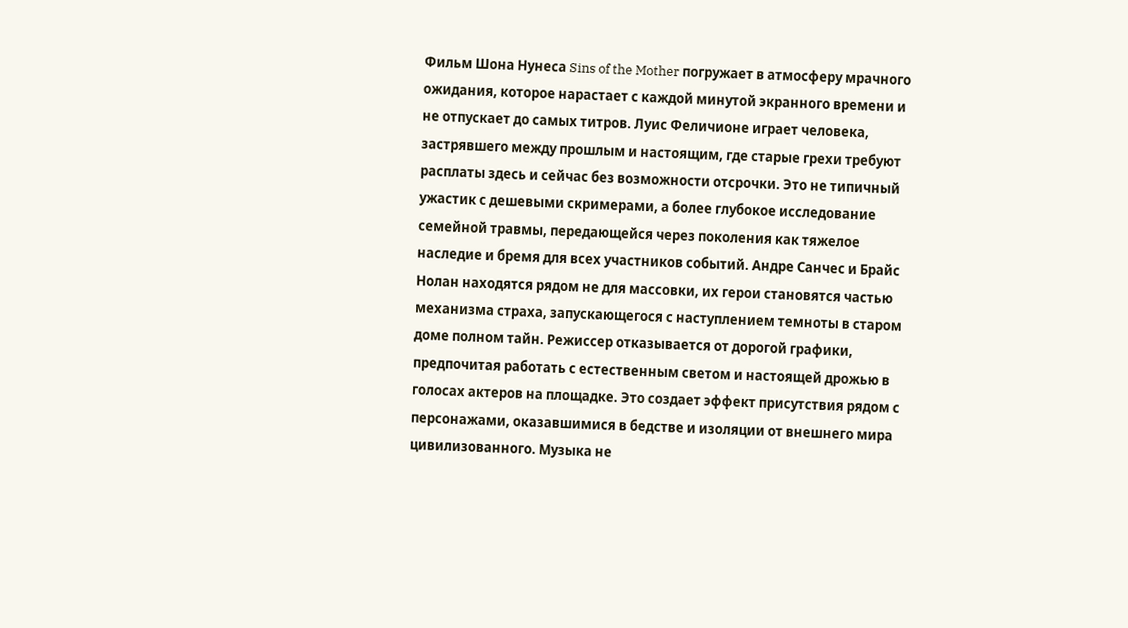Фильм Шона Нунеса Sins of the Mother погружает в атмосферу мрачного ожидания, которое нарастает с каждой минутой экранного времени и не отпускает до самых титров. Луис Феличионе играет человека, застрявшего между прошлым и настоящим, где старые грехи требуют расплаты здесь и сейчас без возможности отсрочки. Это не типичный ужастик с дешевыми скримерами, а более глубокое исследование семейной травмы, передающейся через поколения как тяжелое наследие и бремя для всех участников событий. Андре Санчес и Брайс Нолан находятся рядом не для массовки, их герои становятся частью механизма страха, запускающегося с наступлением темноты в старом доме полном тайн. Режиссер отказывается от дорогой графики, предпочитая работать с естественным светом и настоящей дрожью в голосах актеров на площадке. Это создает эффект присутствия рядом с персонажами, оказавшимися в бедстве и изоляции от внешнего мира цивилизованного. Музыка не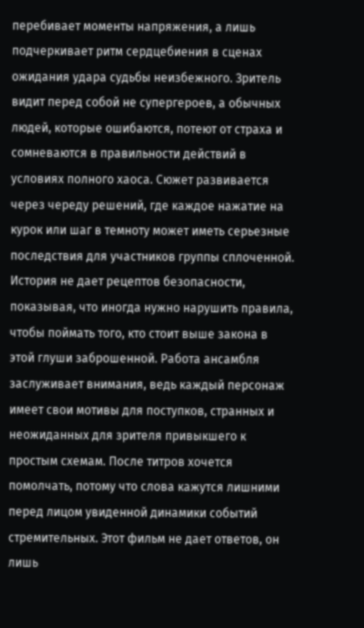перебивает моменты напряжения, а лишь подчеркивает ритм сердцебиения в сценах ожидания удара судьбы неизбежного. Зритель видит перед собой не супергероев, а обычных людей, которые ошибаются, потеют от страха и сомневаются в правильности действий в условиях полного хаоса. Сюжет развивается через череду решений, где каждое нажатие на курок или шаг в темноту может иметь серьезные последствия для участников группы сплоченной. История не дает рецептов безопасности, показывая, что иногда нужно нарушить правила, чтобы поймать того, кто стоит выше закона в этой глуши заброшенной. Работа ансамбля заслуживает внимания, ведь каждый персонаж имеет свои мотивы для поступков, странных и неожиданных для зрителя привыкшего к простым схемам. После титров хочется помолчать, потому что слова кажутся лишними перед лицом увиденной динамики событий стремительных. Этот фильм не дает ответов, он лишь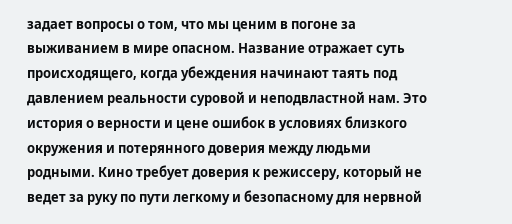задает вопросы о том, что мы ценим в погоне за выживанием в мире опасном. Название отражает суть происходящего, когда убеждения начинают таять под давлением реальности суровой и неподвластной нам. Это история о верности и цене ошибок в условиях близкого окружения и потерянного доверия между людьми родными. Кино требует доверия к режиссеру, который не ведет за руку по пути легкому и безопасному для нервной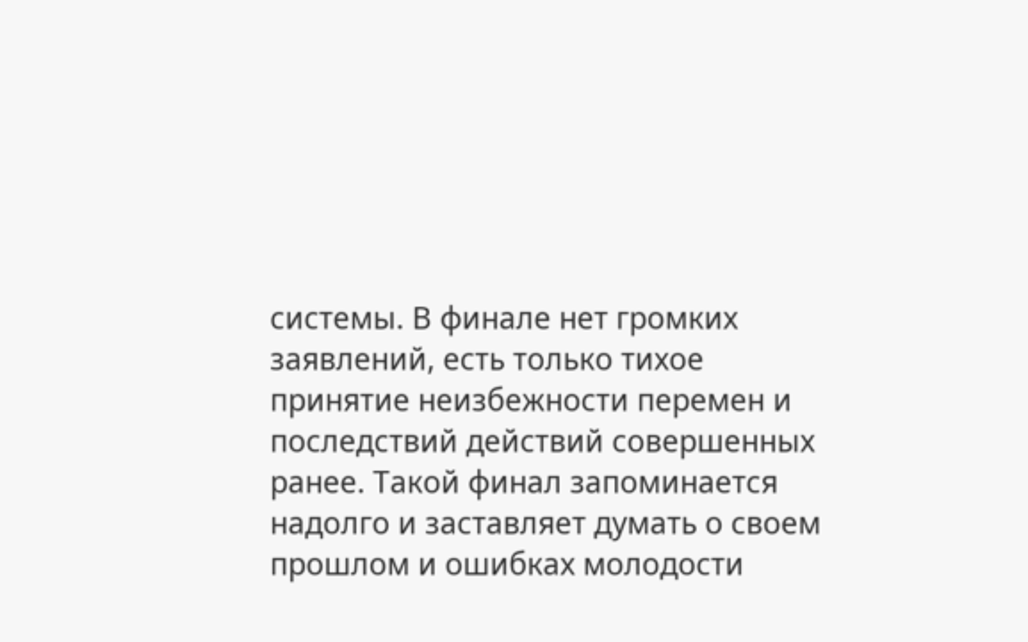системы. В финале нет громких заявлений, есть только тихое принятие неизбежности перемен и последствий действий совершенных ранее. Такой финал запоминается надолго и заставляет думать о своем прошлом и ошибках молодости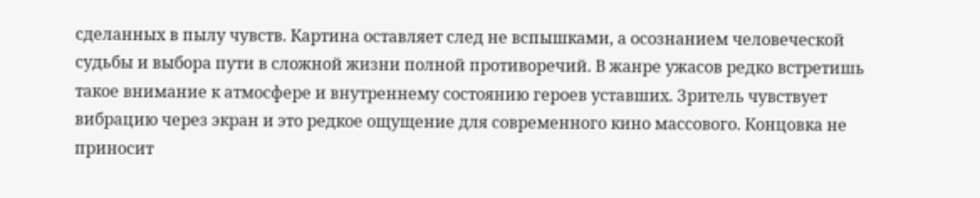сделанных в пылу чувств. Картина оставляет след не вспышками, а осознанием человеческой судьбы и выбора пути в сложной жизни полной противоречий. В жанре ужасов редко встретишь такое внимание к атмосфере и внутреннему состоянию героев уставших. Зритель чувствует вибрацию через экран и это редкое ощущение для современного кино массового. Концовка не приносит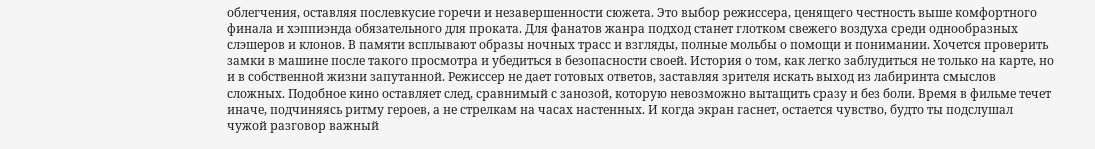облегчения, оставляя послевкусие горечи и незавершенности сюжета. Это выбор режиссера, ценящего честность выше комфортного финала и хэппиэнда обязательного для проката. Для фанатов жанра подход станет глотком свежего воздуха среди однообразных слэшеров и клонов. В памяти всплывают образы ночных трасс и взгляды, полные мольбы о помощи и понимании. Хочется проверить замки в машине после такого просмотра и убедиться в безопасности своей. История о том, как легко заблудиться не только на карте, но и в собственной жизни запутанной. Режиссер не дает готовых ответов, заставляя зрителя искать выход из лабиринта смыслов сложных. Подобное кино оставляет след, сравнимый с занозой, которую невозможно вытащить сразу и без боли. Время в фильме течет иначе, подчиняясь ритму героев, а не стрелкам на часах настенных. И когда экран гаснет, остается чувство, будто ты подслушал чужой разговор важный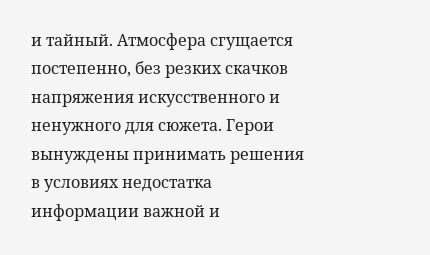и тайный. Атмосфера сгущается постепенно, без резких скачков напряжения искусственного и ненужного для сюжета. Герои вынуждены принимать решения в условиях недостатка информации важной и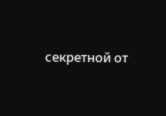секретной от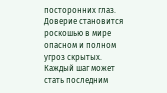посторонних глаз. Доверие становится роскошью в мире опасном и полном угроз скрытых. Каждый шаг может стать последним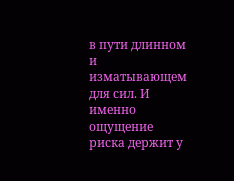в пути длинном и изматывающем для сил. И именно ощущение риска держит у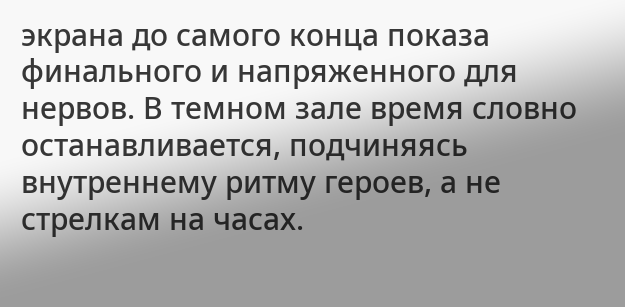экрана до самого конца показа финального и напряженного для нервов. В темном зале время словно останавливается, подчиняясь внутреннему ритму героев, а не стрелкам на часах.